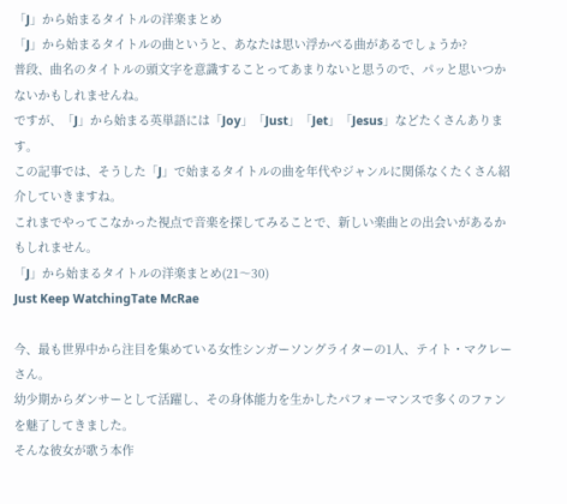「J」から始まるタイトルの洋楽まとめ
「J」から始まるタイトルの曲というと、あなたは思い浮かべる曲があるでしょうか?
普段、曲名のタイトルの頭文字を意識することってあまりないと思うので、パッと思いつかないかもしれませんね。
ですが、「J」から始まる英単語には「Joy」「Just」「Jet」「Jesus」などたくさんあります。
この記事では、そうした「J」で始まるタイトルの曲を年代やジャンルに関係なくたくさん紹介していきますね。
これまでやってこなかった視点で音楽を探してみることで、新しい楽曲との出会いがあるかもしれません。
「J」から始まるタイトルの洋楽まとめ(21〜30)
Just Keep WatchingTate McRae

今、最も世界中から注目を集めている女性シンガーソングライターの1人、テイト・マクレーさん。
幼少期からダンサーとして活躍し、その身体能力を生かしたパフォーマンスで多くのファンを魅了してきました。
そんな彼女が歌う本作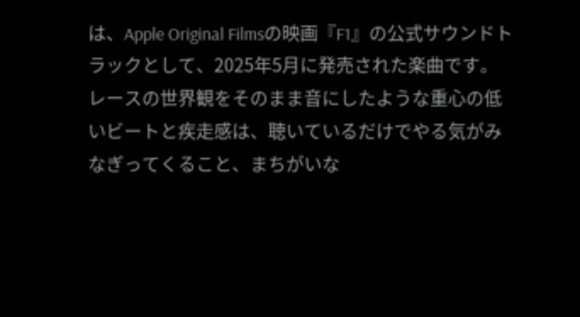は、Apple Original Filmsの映画『F1』の公式サウンドトラックとして、2025年5月に発売された楽曲です。
レースの世界観をそのまま音にしたような重心の低いビートと疾走感は、聴いているだけでやる気がみなぎってくること、まちがいな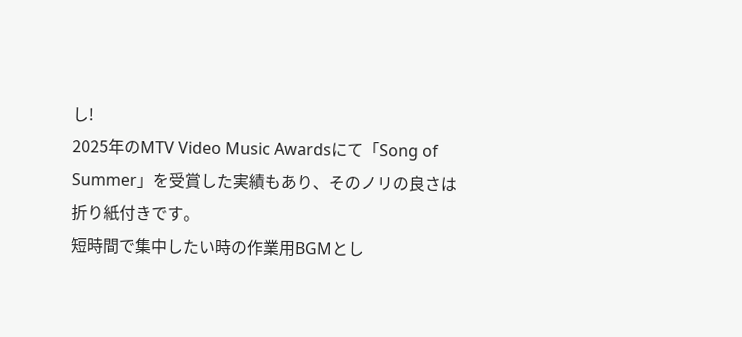し!
2025年のMTV Video Music Awardsにて「Song of Summer」を受賞した実績もあり、そのノリの良さは折り紙付きです。
短時間で集中したい時の作業用BGMとし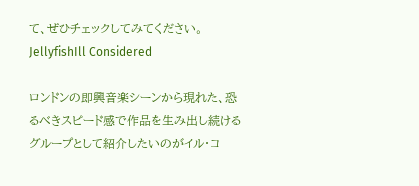て、ぜひチェックしてみてください。
JellyfishIll Considered

ロンドンの即興音楽シーンから現れた、恐るべきスピード感で作品を生み出し続けるグループとして紹介したいのがイル・コ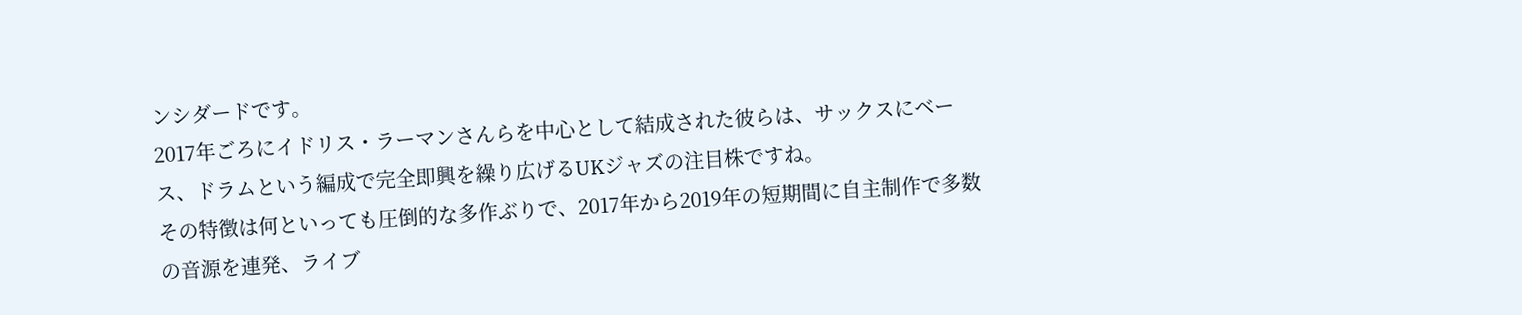ンシダードです。
2017年ごろにイドリス・ラーマンさんらを中心として結成された彼らは、サックスにベース、ドラムという編成で完全即興を繰り広げるUKジャズの注目株ですね。
その特徴は何といっても圧倒的な多作ぶりで、2017年から2019年の短期間に自主制作で多数の音源を連発、ライブ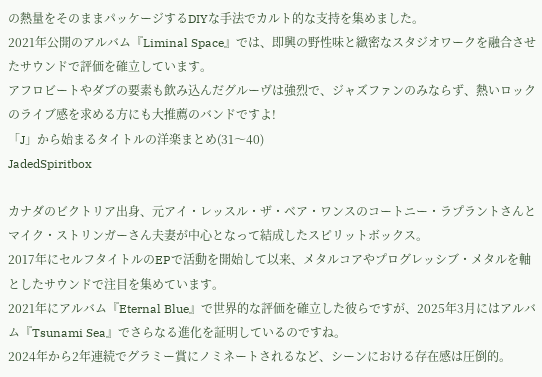の熱量をそのままパッケージするDIYな手法でカルト的な支持を集めました。
2021年公開のアルバム『Liminal Space』では、即興の野性味と緻密なスタジオワークを融合させたサウンドで評価を確立しています。
アフロビートやダブの要素も飲み込んだグルーヴは強烈で、ジャズファンのみならず、熱いロックのライブ感を求める方にも大推薦のバンドですよ!
「J」から始まるタイトルの洋楽まとめ(31〜40)
JadedSpiritbox

カナダのビクトリア出身、元アイ・レッスル・ザ・ベア・ワンスのコートニー・ラプラントさんとマイク・ストリンガーさん夫妻が中心となって結成したスピリットボックス。
2017年にセルフタイトルのEPで活動を開始して以来、メタルコアやプログレッシブ・メタルを軸としたサウンドで注目を集めています。
2021年にアルバム『Eternal Blue』で世界的な評価を確立した彼らですが、2025年3月にはアルバム『Tsunami Sea』でさらなる進化を証明しているのですね。
2024年から2年連続でグラミー賞にノミネートされるなど、シーンにおける存在感は圧倒的。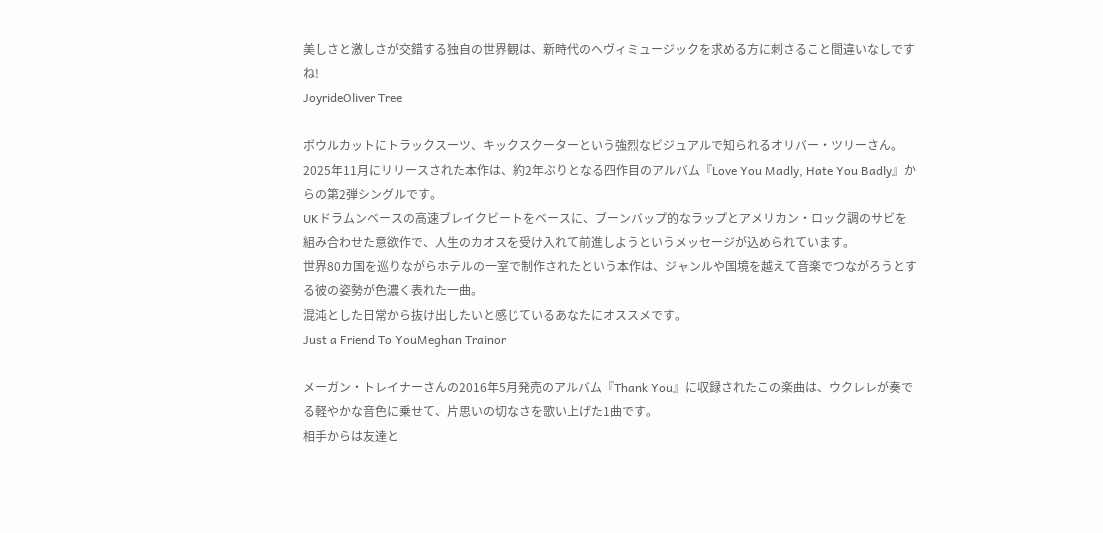美しさと激しさが交錯する独自の世界観は、新時代のヘヴィミュージックを求める方に刺さること間違いなしですね!
JoyrideOliver Tree

ボウルカットにトラックスーツ、キックスクーターという強烈なビジュアルで知られるオリバー・ツリーさん。
2025年11月にリリースされた本作は、約2年ぶりとなる四作目のアルバム『Love You Madly, Hate You Badly』からの第2弾シングルです。
UKドラムンベースの高速ブレイクビートをベースに、ブーンバップ的なラップとアメリカン・ロック調のサビを組み合わせた意欲作で、人生のカオスを受け入れて前進しようというメッセージが込められています。
世界80カ国を巡りながらホテルの一室で制作されたという本作は、ジャンルや国境を越えて音楽でつながろうとする彼の姿勢が色濃く表れた一曲。
混沌とした日常から抜け出したいと感じているあなたにオススメです。
Just a Friend To YouMeghan Trainor

メーガン・トレイナーさんの2016年5月発売のアルバム『Thank You』に収録されたこの楽曲は、ウクレレが奏でる軽やかな音色に乗せて、片思いの切なさを歌い上げた1曲です。
相手からは友達と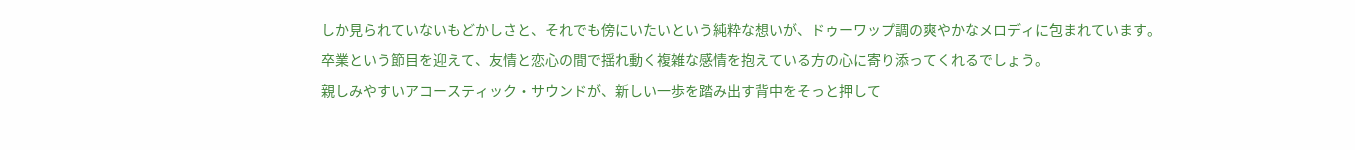しか見られていないもどかしさと、それでも傍にいたいという純粋な想いが、ドゥーワップ調の爽やかなメロディに包まれています。
卒業という節目を迎えて、友情と恋心の間で揺れ動く複雑な感情を抱えている方の心に寄り添ってくれるでしょう。
親しみやすいアコースティック・サウンドが、新しい一歩を踏み出す背中をそっと押して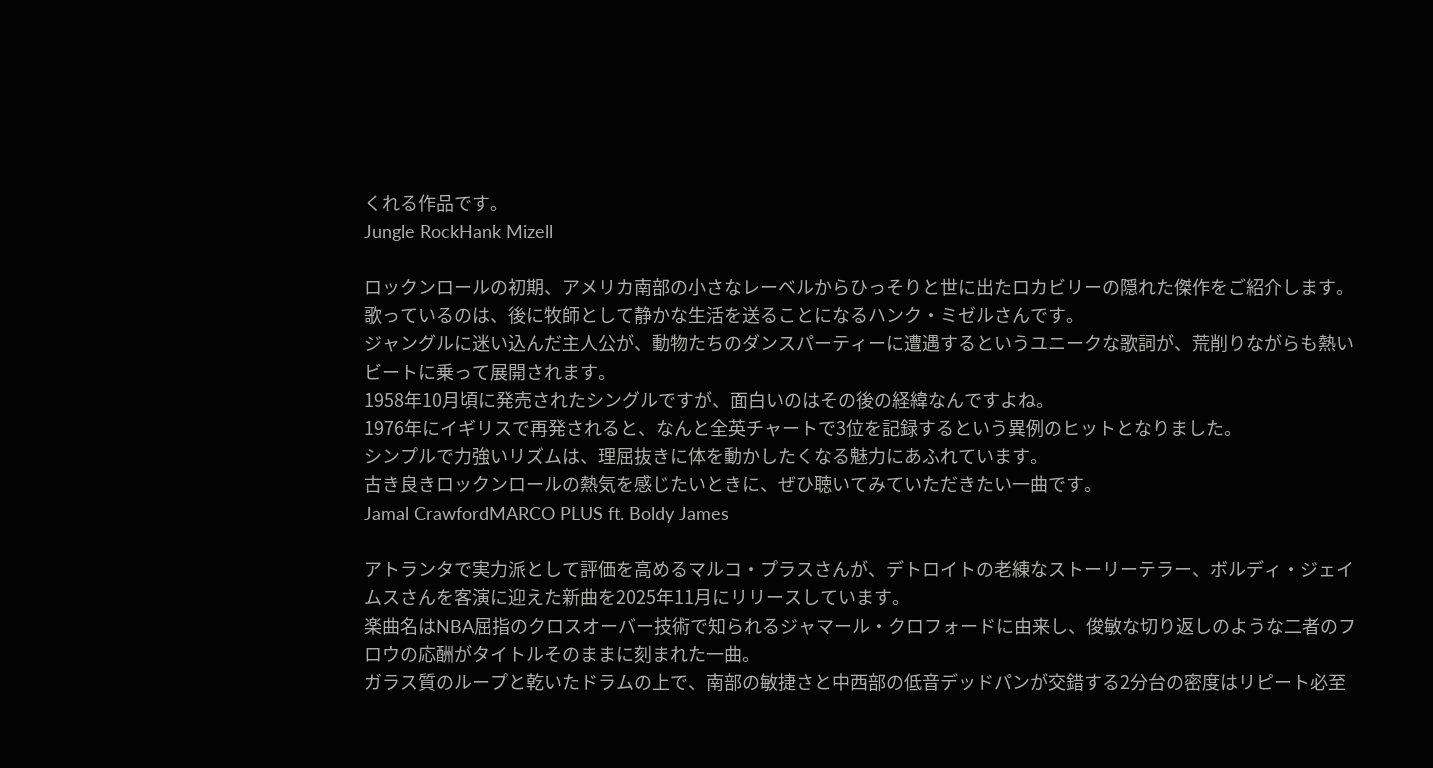くれる作品です。
Jungle RockHank Mizell

ロックンロールの初期、アメリカ南部の小さなレーベルからひっそりと世に出たロカビリーの隠れた傑作をご紹介します。
歌っているのは、後に牧師として静かな生活を送ることになるハンク・ミゼルさんです。
ジャングルに迷い込んだ主人公が、動物たちのダンスパーティーに遭遇するというユニークな歌詞が、荒削りながらも熱いビートに乗って展開されます。
1958年10月頃に発売されたシングルですが、面白いのはその後の経緯なんですよね。
1976年にイギリスで再発されると、なんと全英チャートで3位を記録するという異例のヒットとなりました。
シンプルで力強いリズムは、理屈抜きに体を動かしたくなる魅力にあふれています。
古き良きロックンロールの熱気を感じたいときに、ぜひ聴いてみていただきたい一曲です。
Jamal CrawfordMARCO PLUS ft. Boldy James

アトランタで実力派として評価を高めるマルコ・プラスさんが、デトロイトの老練なストーリーテラー、ボルディ・ジェイムスさんを客演に迎えた新曲を2025年11月にリリースしています。
楽曲名はNBA屈指のクロスオーバー技術で知られるジャマール・クロフォードに由来し、俊敏な切り返しのような二者のフロウの応酬がタイトルそのままに刻まれた一曲。
ガラス質のループと乾いたドラムの上で、南部の敏捷さと中西部の低音デッドパンが交錯する2分台の密度はリピート必至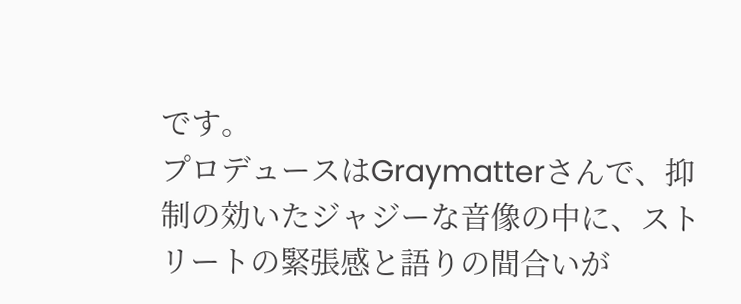です。
プロデュースはGraymatterさんで、抑制の効いたジャジーな音像の中に、ストリートの緊張感と語りの間合いが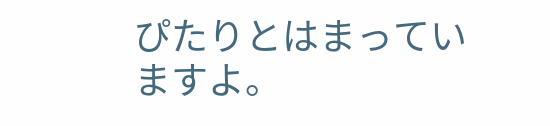ぴたりとはまっていますよ。